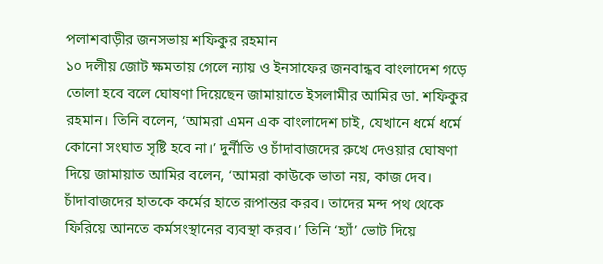পলাশবাড়ীর জনসভায় শফিকুর রহমান
১০ দলীয় জোট ক্ষমতায় গেলে ন্যায় ও ইনসাফের জনবান্ধব বাংলাদেশ গড়ে তোলা হবে বলে ঘোষণা দিয়েছেন জামায়াতে ইসলামীর আমির ডা. শফিকুর রহমান। তিনি বলেন, ‘আমরা এমন এক বাংলাদেশ চাই, যেখানে ধর্মে ধর্মে কোনো সংঘাত সৃষ্টি হবে না।’ দুর্নীতি ও চাঁদাবাজদের রুখে দেওয়ার ঘোষণা দিয়ে জামায়াত আমির বলেন, ‘আমরা কাউকে ভাতা নয়, কাজ দেব। চাঁদাবাজদের হাতকে কর্মের হাতে রূপান্তর করব। তাদের মন্দ পথ থেকে ফিরিয়ে আনতে কর্মসংস্থানের ব্যবস্থা করব।’ তিনি ‘হ্যাঁ’ ভোট দিয়ে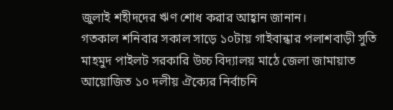জুলাই শহীদদের ঋণ শোধ করার আহ্বান জানান।
গতকাল শনিবার সকাল সাড়ে ১০টায় গাইবান্ধার পলাশবাড়ী সুতি মাহমুদ পাইলট সরকারি উচ্চ বিদ্যালয় মাঠে জেলা জামায়াত আয়োজিত ১০ দলীয় ঐক্যের নির্বাচনি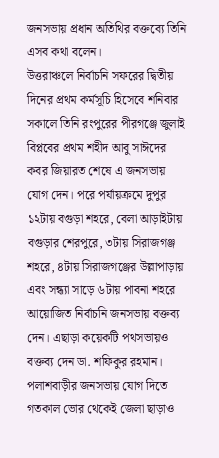জনসভায় প্রধান অতিথির বক্তব্যে তিনি এসব কথা বলেন।
উত্তরাঞ্চলে নির্বাচনি সফরের দ্বিতীয় দিনের প্রথম কর্মসূচি হিসেবে শনিবার সকালে তিনি রংপুরের পীরগঞ্জে জুলাই বিপ্লবের প্রথম শহীদ আবু সাঈদের কবর জিয়ারত শেষে এ জনসভায় যোগ দেন। পরে পর্যায়ক্রমে দুপুর ১২টায় বগুড়া শহরে, বেলা আড়াইটায় বগুড়ার শেরপুরে, ৩টায় সিরাজগঞ্জ শহরে, ৪টায় সিরাজগঞ্জের উল্লাপাড়ায় এবং সন্ধ্যা সাড়ে ৬টায় পাবনা শহরে আয়োজিত নির্বাচনি জনসভায় বক্তব্য দেন। এছাড়া কয়েকটি পথসভায়ও বক্তব্য দেন ডা. শফিকুর রহমান।
পলাশবাড়ীর জনসভায় যোগ দিতে গতকাল ভোর থেকেই জেলা ছাড়াও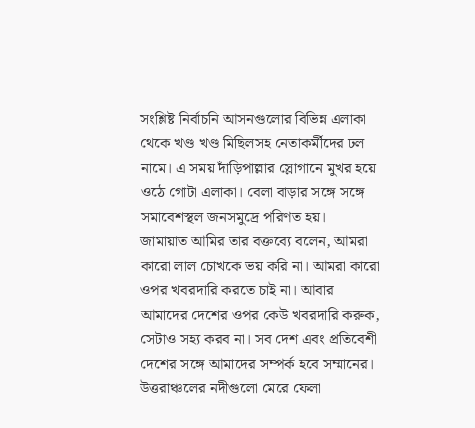সংশ্লিষ্ট নির্বাচনি আসনগুলোর বিভিন্ন এলাকা থেকে খণ্ড খণ্ড মিছিলসহ নেতাকর্মীদের ঢল নামে। এ সময় দাঁড়িপাল্লার স্লোগানে মুখর হয়ে ওঠে গোটা এলাকা। বেলা বাড়ার সঙ্গে সঙ্গে সমাবেশস্থল জনসমুদ্রে পরিণত হয়।
জামায়াত আমির তার বক্তব্যে বলেন, আমরা কারো লাল চোখকে ভয় করি না। আমরা কারো ওপর খবরদারি করতে চাই না। আবার আমাদের দেশের ওপর কেউ খবরদারি করুক, সেটাও সহ্য করব না। সব দেশ এবং প্রতিবেশী দেশের সঙ্গে আমাদের সম্পর্ক হবে সম্মানের।
উত্তরাঞ্চলের নদীগুলো মেরে ফেলা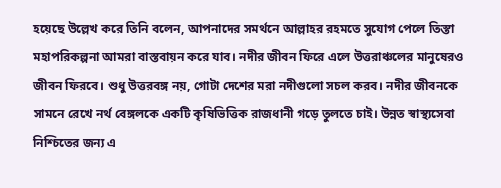হয়েছে উল্লেখ করে তিনি বলেন, আপনাদের সমর্থনে আল্লাহর রহমতে সুযোগ পেলে তিস্তা মহাপরিকল্পনা আমরা বাস্তবায়ন করে যাব। নদীর জীবন ফিরে এলে উত্তরাঞ্চলের মানুষেরও জীবন ফিরবে। শুধু উত্তরবঙ্গ নয়, গোটা দেশের মরা নদীগুলো সচল করব। নদীর জীবনকে সামনে রেখে নর্থ বেঙ্গলকে একটি কৃষিভিত্তিক রাজধানী গড়ে তুলতে চাই। উন্নত স্বাস্থ্যসেবা নিশ্চিতের জন্য এ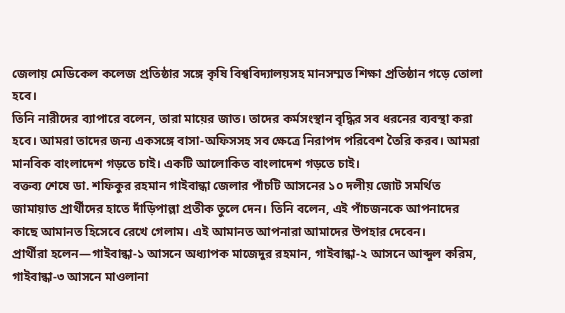জেলায় মেডিকেল কলেজ প্রতিষ্ঠার সঙ্গে কৃষি বিশ্ববিদ্যালয়সহ মানসম্মত শিক্ষা প্রতিষ্ঠান গড়ে তোলা হবে।
তিনি নারীদের ব্যাপারে বলেন, তারা মায়ের জাত। তাদের কর্মসংস্থান বৃদ্ধির সব ধরনের ব্যবস্থা করা হবে। আমরা তাদের জন্য একসঙ্গে বাসা-অফিসসহ সব ক্ষেত্রে নিরাপদ পরিবেশ তৈরি করব। আমরা মানবিক বাংলাদেশ গড়তে চাই। একটি আলোকিত বাংলাদেশ গড়তে চাই।
বক্তব্য শেষে ডা. শফিকুর রহমান গাইবান্ধা জেলার পাঁচটি আসনের ১০ দলীয় জোট সমর্থিত জামায়াত প্রার্থীদের হাতে দাঁড়িপাল্লা প্রতীক তুলে দেন। তিনি বলেন, এই পাঁচজনকে আপনাদের কাছে আমানত হিসেবে রেখে গেলাম। এই আমানত আপনারা আমাদের উপহার দেবেন।
প্রার্থীরা হলেন—গাইবান্ধা-১ আসনে অধ্যাপক মাজেদুর রহমান, গাইবান্ধা-২ আসনে আব্দুল করিম, গাইবান্ধা-৩ আসনে মাওলানা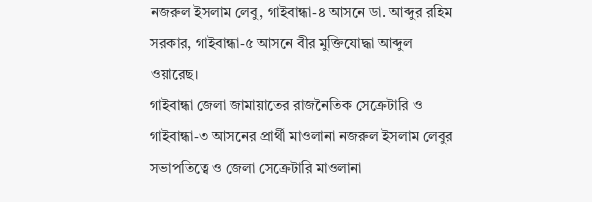নজরুল ইসলাম লেবু, গাইবান্ধা-৪ আসনে ডা. আব্দুর রহিম সরকার, গাইবান্ধা-৫ আসনে বীর মুক্তিযোদ্ধা আব্দুল ওয়ারেছ।
গাইবান্ধা জেলা জামায়াতের রাজনৈতিক সেক্রেটারি ও গাইবান্ধা-৩ আসনের প্রার্থী মাওলানা নজরুল ইসলাম লেবুর সভাপতিত্বে ও জেলা সেক্রেটারি মাওলানা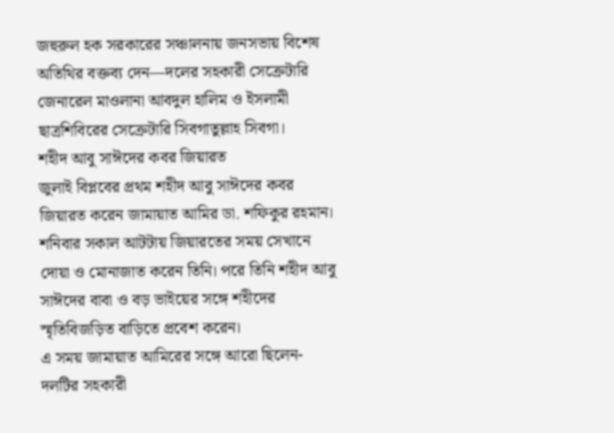জহুরুল হক সরকারের সঞ্চালনায় জনসভায় বিশেষ অতিথির বক্তব্য দেন—দলের সহকারী সেক্রেটারি জেনারেল মাওলানা আবদুল হালিম ও ইসলামী ছাত্রশিবিরের সেক্রেটারি সিবগাতুল্লাহ সিবগা।
শহীদ আবু সাঈদের কবর জিয়ারত
জুলাই বিপ্লবের প্রথম শহীদ আবু সাঈদের কবর জিয়ারত করেন জামায়াত আমির ডা. শফিকুর রহমান। শনিবার সকাল আটটায় জিয়ারতের সময় সেখানে দোয়া ও মোনাজাত করেন তিনি। পরে তিনি শহীদ আবু সাঈদের বাবা ও বড় ভাইয়ের সঙ্গে শহীদের স্মৃতিবিজড়িত বাড়িতে প্রবেশ করেন।
এ সময় জামায়াত আমিরের সঙ্গে আরো ছিলেন- দলটির সহকারী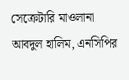সেক্রেটারি মাওলানা আবদুল হালিম, এনসিপির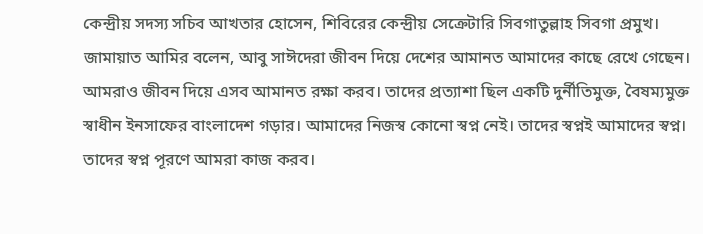কেন্দ্রীয় সদস্য সচিব আখতার হোসেন, শিবিরের কেন্দ্রীয় সেক্রেটারি সিবগাতুল্লাহ সিবগা প্রমুখ।
জামায়াত আমির বলেন, আবু সাঈদেরা জীবন দিয়ে দেশের আমানত আমাদের কাছে রেখে গেছেন। আমরাও জীবন দিয়ে এসব আমানত রক্ষা করব। তাদের প্রত্যাশা ছিল একটি দুর্নীতিমুক্ত, বৈষম্যমুক্ত স্বাধীন ইনসাফের বাংলাদেশ গড়ার। আমাদের নিজস্ব কোনো স্বপ্ন নেই। তাদের স্বপ্নই আমাদের স্বপ্ন। তাদের স্বপ্ন পূরণে আমরা কাজ করব।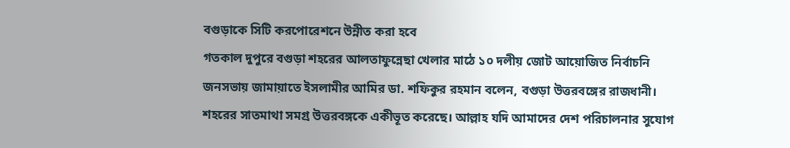বগুড়াকে সিটি করপোরেশনে উন্নীত করা হবে
গতকাল দুপুরে বগুড়া শহরের আলতাফুন্নেছা খেলার মাঠে ১০ দলীয় জোট আয়োজিত নির্বাচনি জনসভায় জামায়াতে ইসলামীর আমির ডা. শফিকুর রহমান বলেন, বগুড়া উত্তরবঙ্গের রাজধানী। শহরের সাতমাথা সমগ্র উত্তরবঙ্গকে একীভূত করেছে। আল্লাহ যদি আমাদের দেশ পরিচালনার সুযোগ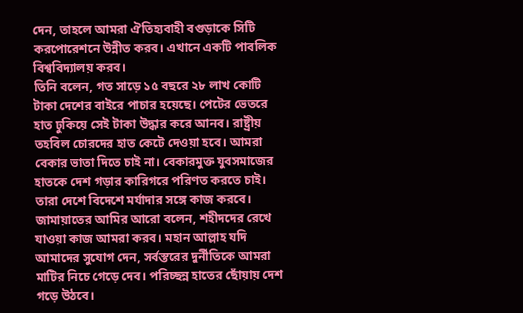দেন, তাহলে আমরা ঐতিহ্যবাহী বগুড়াকে সিটি করপোরেশনে উন্নীত করব। এখানে একটি পাবলিক বিশ্ববিদ্যালয় করব।
তিনি বলেন, গত সাড়ে ১৫ বছরে ২৮ লাখ কোটি টাকা দেশের বাইরে পাচার হয়েছে। পেটের ভেতরে হাত ঢুকিয়ে সেই টাকা উদ্ধার করে আনব। রাষ্ট্রীয় তহবিল চোরদের হাত কেটে দেওয়া হবে। আমরা বেকার ভাতা দিতে চাই না। বেকারমুক্ত যুবসমাজের হাতকে দেশ গড়ার কারিগরে পরিণত করতে চাই। তারা দেশে বিদেশে মর্যাদার সঙ্গে কাজ করবে।
জামায়াতের আমির আরো বলেন, শহীদদের রেখে যাওয়া কাজ আমরা করব। মহান আল্লাহ যদি আমাদের সুযোগ দেন, সর্বস্তরের দুর্নীতিকে আমরা মাটির নিচে গেড়ে দেব। পরিচ্ছন্ন হাতের ছোঁয়ায় দেশ গড়ে উঠবে।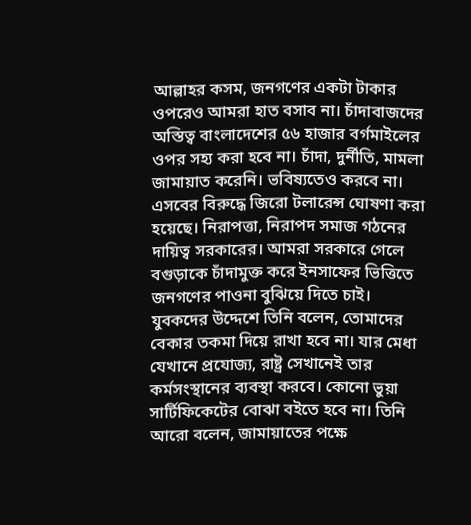আল্লাহর কসম, জনগণের একটা টাকার ওপরেও আমরা হাত বসাব না। চাঁদাবাজদের অস্তিত্ব বাংলাদেশের ৫৬ হাজার বর্গমাইলের ওপর সহ্য করা হবে না। চাঁদা, দুর্নীতি, মামলা জামায়াত করেনি। ভবিষ্যতেও করবে না। এসবের বিরুদ্ধে জিরো টলারেন্স ঘোষণা করা হয়েছে। নিরাপত্তা, নিরাপদ সমাজ গঠনের দায়িত্ব সরকারের। আমরা সরকারে গেলে বগুড়াকে চাঁদামুক্ত করে ইনসাফের ভিত্তিতে জনগণের পাওনা বুঝিয়ে দিতে চাই।
যুবকদের উদ্দেশে তিনি বলেন, তোমাদের বেকার তকমা দিয়ে রাখা হবে না। যার মেধা যেখানে প্রযোজ্য, রাষ্ট্র সেখানেই তার কর্মসংস্থানের ব্যবস্থা করবে। কোনো ভুয়া সার্টিফিকেটের বোঝা বইতে হবে না। তিনি আরো বলেন, জামায়াতের পক্ষে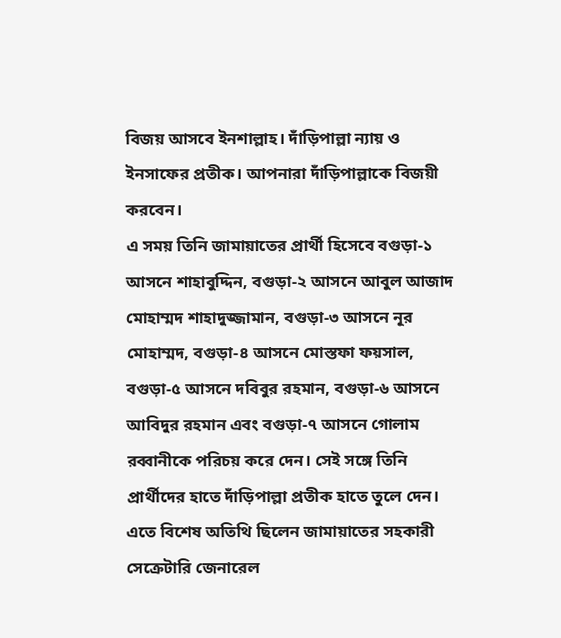বিজয় আসবে ইনশাল্লাহ। দাঁড়িপাল্লা ন্যায় ও ইনসাফের প্রতীক। আপনারা দাঁড়িপাল্লাকে বিজয়ী করবেন।
এ সময় তিনি জামায়াতের প্রার্থী হিসেবে বগুড়া-১ আসনে শাহাবুদ্দিন, বগুড়া-২ আসনে আবুল আজাদ মোহাম্মদ শাহাদুজ্জামান, বগুড়া-৩ আসনে নূর মোহাম্মদ, বগুড়া-৪ আসনে মোস্তফা ফয়সাল, বগুড়া-৫ আসনে দবিবুর রহমান, বগুড়া-৬ আসনে আবিদুর রহমান এবং বগুড়া-৭ আসনে গোলাম রব্বানীকে পরিচয় করে দেন। সেই সঙ্গে তিনি প্রার্থীদের হাতে দাঁড়িপাল্লা প্রতীক হাতে তুলে দেন।
এতে বিশেষ অতিথি ছিলেন জামায়াতের সহকারী সেক্রেটারি জেনারেল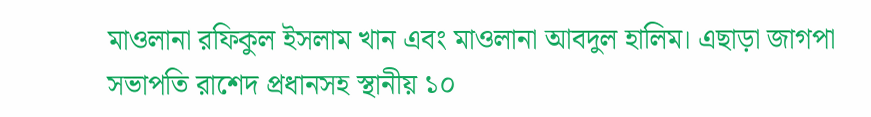মাওলানা রফিকুল ইসলাম খান এবং মাওলানা আবদুল হালিম। এছাড়া জাগপা সভাপতি রাশেদ প্রধানসহ স্থানীয় ১০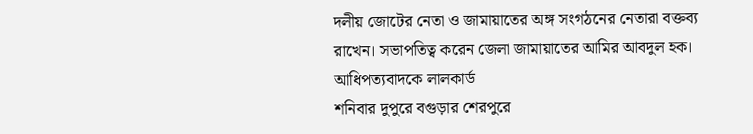দলীয় জোটের নেতা ও জামায়াতের অঙ্গ সংগঠনের নেতারা বক্তব্য রাখেন। সভাপতিত্ব করেন জেলা জামায়াতের আমির আবদুল হক।
আধিপত্যবাদকে লালকার্ড
শনিবার দুপুরে বগুড়ার শেরপুরে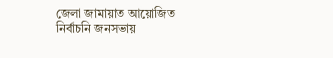জেলা জামায়াত আয়োজিত নির্বাচনি জনসভায়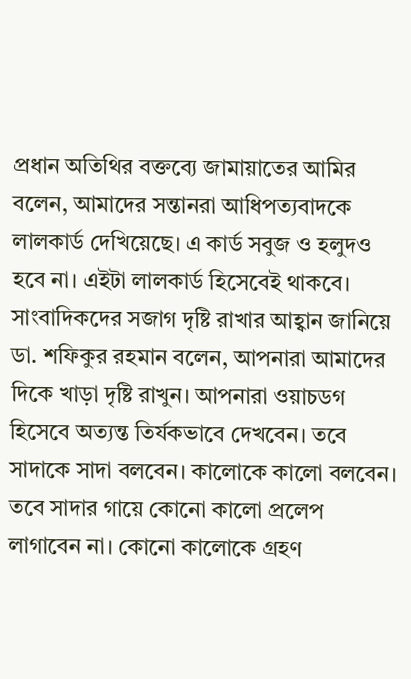প্রধান অতিথির বক্তব্যে জামায়াতের আমির বলেন, আমাদের সন্তানরা আধিপত্যবাদকে লালকার্ড দেখিয়েছে। এ কার্ড সবুজ ও হলুদও হবে না। এইটা লালকার্ড হিসেবেই থাকবে।
সাংবাদিকদের সজাগ দৃষ্টি রাখার আহ্বান জানিয়ে ডা. শফিকুর রহমান বলেন, আপনারা আমাদের দিকে খাড়া দৃষ্টি রাখুন। আপনারা ওয়াচডগ হিসেবে অত্যন্ত তির্যকভাবে দেখবেন। তবে সাদাকে সাদা বলবেন। কালোকে কালো বলবেন। তবে সাদার গায়ে কোনো কালো প্রলেপ লাগাবেন না। কোনো কালোকে গ্রহণ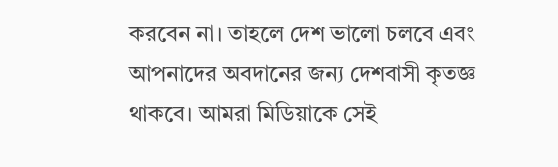করবেন না। তাহলে দেশ ভালো চলবে এবং আপনাদের অবদানের জন্য দেশবাসী কৃতজ্ঞ থাকবে। আমরা মিডিয়াকে সেই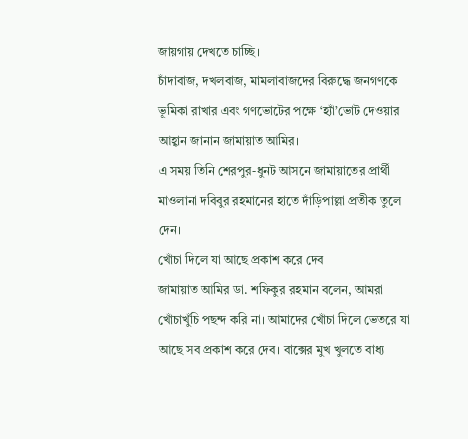জায়গায় দেখতে চাচ্ছি।
চাঁদাবাজ, দখলবাজ, মামলাবাজদের বিরুদ্ধে জনগণকে ভূমিকা রাখার এবং গণভোটের পক্ষে ‘হ্যাঁ’ভোট দেওয়ার আহ্বান জানান জামায়াত আমির।
এ সময় তিনি শেরপুর-ধুনট আসনে জামায়াতের প্রার্থী মাওলানা দবিবুর রহমানের হাতে দাঁড়িপাল্লা প্রতীক তুলে দেন।
খোঁচা দিলে যা আছে প্রকাশ করে দেব
জামায়াত আমির ডা. শফিকুর রহমান বলেন, আমরা খোঁচাখুঁচি পছন্দ করি না। আমাদের খোঁচা দিলে ভেতরে যা আছে সব প্রকাশ করে দেব। বাক্সের মুখ খুলতে বাধ্য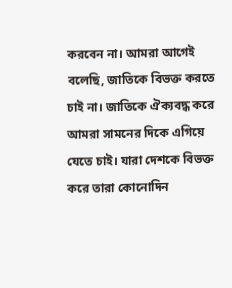করবেন না। আমরা আগেই বলেছি, জাতিকে বিভক্ত করতে চাই না। জাতিকে ঐক্যবদ্ধ করে আমরা সামনের দিকে এগিয়ে যেতে চাই। যারা দেশকে বিভক্ত করে তারা কোনোদিন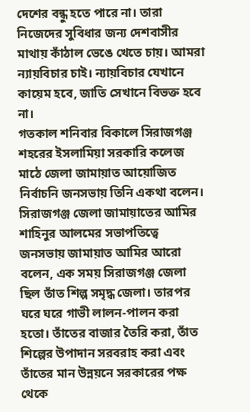দেশের বন্ধু হতে পারে না। তারা নিজেদের সুবিধার জন্য দেশবাসীর মাথায় কাঁঠাল ভেঙে খেতে চায়। আমরা ন্যায়বিচার চাই। ন্যায়বিচার যেখানে কায়েম হবে, জাতি সেখানে বিভক্ত হবে না।
গতকাল শনিবার বিকালে সিরাজগঞ্জ শহরের ইসলামিয়া সরকারি কলেজ মাঠে জেলা জামায়াত আয়োজিত নির্বাচনি জনসভায় তিনি একথা বলেন।
সিরাজগঞ্জ জেলা জামায়াতের আমির শাহিনুর আলমের সভাপতিত্বে জনসভায় জামায়াত আমির আরো বলেন, এক সময় সিরাজগঞ্জ জেলা ছিল তাঁত শিল্প সমৃদ্ধ জেলা। তারপর ঘরে ঘরে গাভী লালন-পালন করা হতো। তাঁতের বাজার তৈরি করা, তাঁত শিল্পের উপাদান সরবরাহ করা এবং তাঁতের মান উন্নয়নে সরকারের পক্ষ থেকে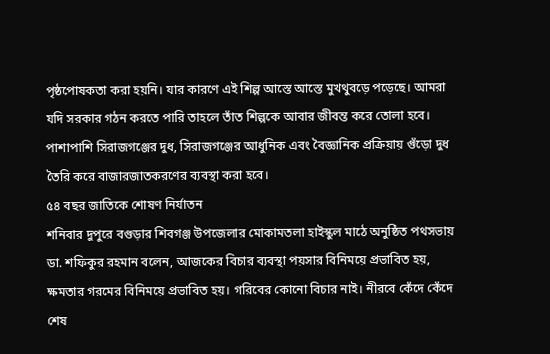পৃষ্ঠপোষকতা করা হয়নি। যার কারণে এই শিল্প আস্তে আস্তে মুখথুবড়ে পড়েছে। আমরা যদি সরকার গঠন করতে পারি তাহলে তাঁত শিল্পকে আবার জীবন্ত করে তোলা হবে। পাশাপাশি সিরাজগঞ্জের দুধ, সিরাজগঞ্জের আধুনিক এবং বৈজ্ঞানিক প্রক্রিয়ায় গুঁড়ো দুধ তৈরি করে বাজারজাতকরণের ব্যবস্থা করা হবে।
৫৪ বছর জাতিকে শোষণ নির্যাতন
শনিবার দুপুরে বগুড়ার শিবগঞ্জ উপজেলার মোকামতলা হাইস্কুল মাঠে অনুষ্ঠিত পথসভায় ডা. শফিকুর রহমান বলেন, আজকের বিচার ব্যবস্থা পয়সার বিনিময়ে প্রভাবিত হয়, ক্ষমতার গরমের বিনিময়ে প্রভাবিত হয়। গরিবের কোনো বিচার নাই। নীরবে কেঁদে কেঁদে শেষ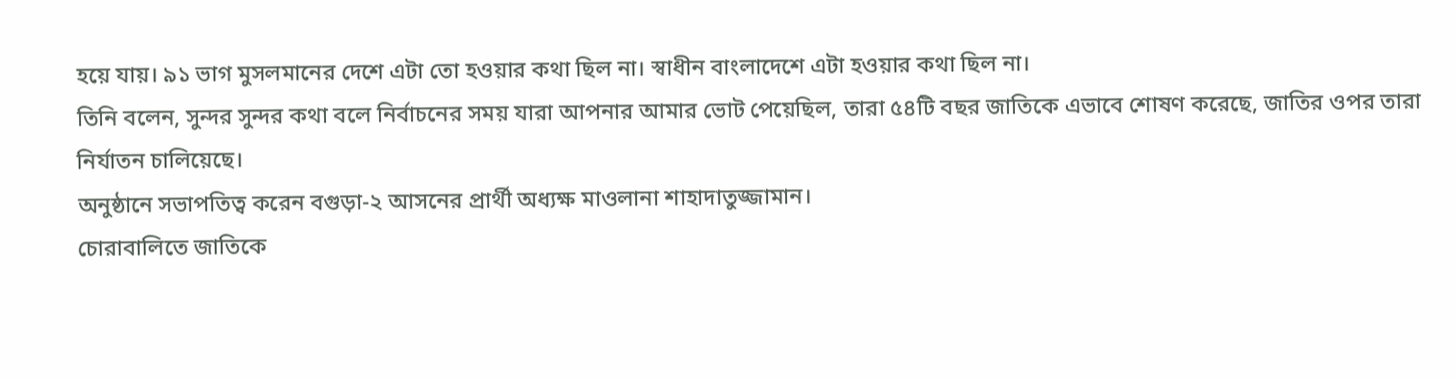হয়ে যায়। ৯১ ভাগ মুসলমানের দেশে এটা তো হওয়ার কথা ছিল না। স্বাধীন বাংলাদেশে এটা হওয়ার কথা ছিল না।
তিনি বলেন, সুন্দর সুন্দর কথা বলে নির্বাচনের সময় যারা আপনার আমার ভোট পেয়েছিল, তারা ৫৪টি বছর জাতিকে এভাবে শোষণ করেছে, জাতির ওপর তারা নির্যাতন চালিয়েছে।
অনুষ্ঠানে সভাপতিত্ব করেন বগুড়া-২ আসনের প্রার্থী অধ্যক্ষ মাওলানা শাহাদাতুজ্জামান।
চোরাবালিতে জাতিকে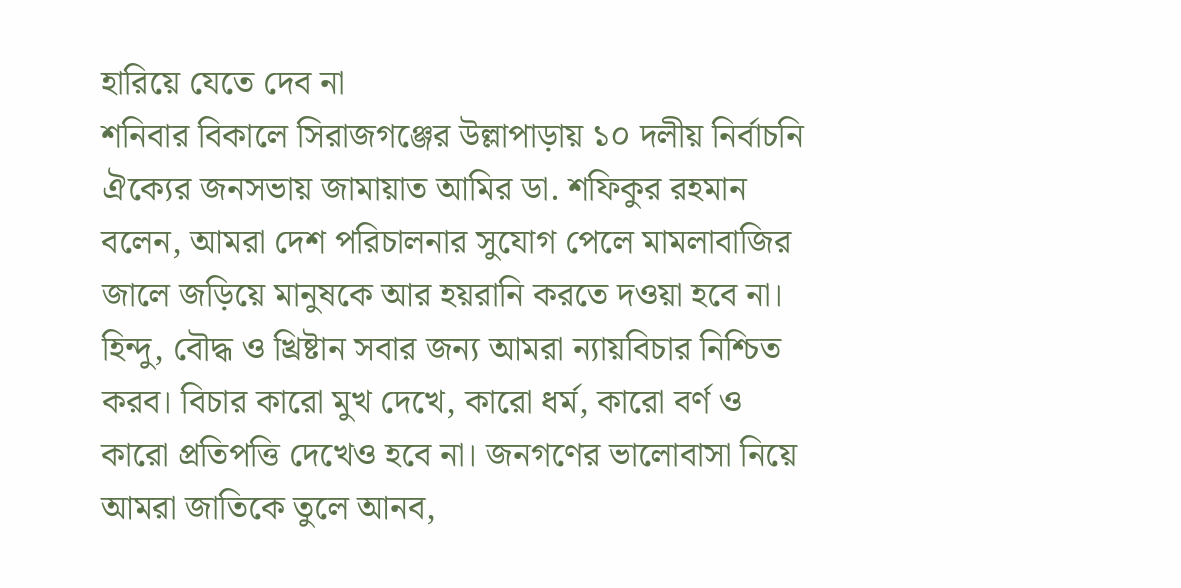হারিয়ে যেতে দেব না
শনিবার বিকালে সিরাজগঞ্জের উল্লাপাড়ায় ১০ দলীয় নির্বাচনি ঐক্যের জনসভায় জামায়াত আমির ডা. শফিকুর রহমান বলেন, আমরা দেশ পরিচালনার সুযোগ পেলে মামলাবাজির জালে জড়িয়ে মানুষকে আর হয়রানি করতে দওয়া হবে না। হিন্দু, বৌদ্ধ ও খ্রিষ্টান সবার জন্য আমরা ন্যায়বিচার নিশ্চিত করব। বিচার কারো মুখ দেখে, কারো ধর্ম, কারো বর্ণ ও কারো প্রতিপত্তি দেখেও হবে না। জনগণের ভালোবাসা নিয়ে আমরা জাতিকে তুলে আনব,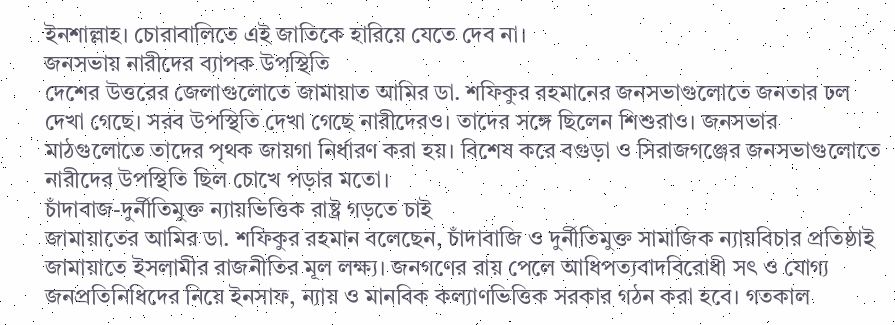ইনশাল্লাহ। চোরাবালিতে এই জাতিকে হারিয়ে যেতে দেব না।
জনসভায় নারীদের ব্যাপক উপস্থিতি
দেশের উত্তরের জেলাগুলোতে জামায়াত আমির ডা. শফিকুর রহমানের জনসভাগুলোতে জনতার ঢল দেখা গেছে। সরব উপস্থিতি দেখা গেছে নারীদেরও। তাদের সঙ্গে ছিলেন শিশুরাও। জনসভার মাঠগুলোতে তাদের পৃথক জায়গা নির্ধারণ করা হয়। বিশেষ করে বগুড়া ও সিরাজগঞ্জের জনসভাগুলোতে নারীদের উপস্থিতি ছিল চোখে পড়ার মতো।
চাঁদাবাজ-দুর্নীতিমুক্ত ন্যায়ভিত্তিক রাষ্ট্র গড়তে চাই
জামায়াতের আমির ডা. শফিকুর রহমান বলেছেন, চাঁদাবাজি ও দুর্নীতিমুক্ত সামাজিক ন্যায়বিচার প্রতিষ্ঠাই জামায়াতে ইসলামীর রাজনীতির মূল লক্ষ্য। জনগণের রায় পেলে আধিপত্যবাদবিরোধী সৎ ও যোগ্য জনপ্রতিনিধিদের নিয়ে ইনসাফ, ন্যায় ও মানবিক কল্যাণভিত্তিক সরকার গঠন করা হবে। গতকাল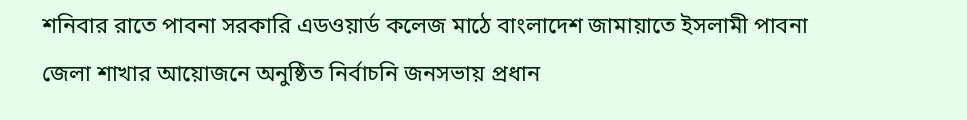শনিবার রাতে পাবনা সরকারি এডওয়ার্ড কলেজ মাঠে বাংলাদেশ জামায়াতে ইসলামী পাবনা জেলা শাখার আয়োজনে অনুষ্ঠিত নির্বাচনি জনসভায় প্রধান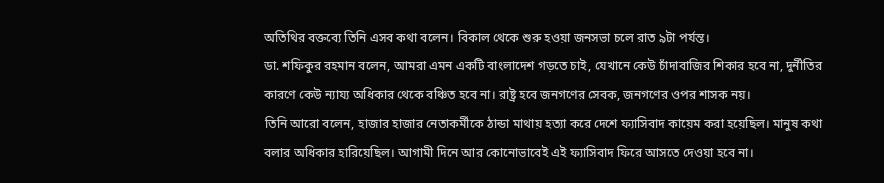অতিথির বক্তব্যে তিনি এসব কথা বলেন। বিকাল থেকে শুরু হওয়া জনসভা চলে রাত ৯টা পর্যন্ত।
ডা. শফিকুর রহমান বলেন, আমরা এমন একটি বাংলাদেশ গড়তে চাই, যেখানে কেউ চাঁদাবাজির শিকার হবে না, দুর্নীতির কারণে কেউ ন্যায্য অধিকার থেকে বঞ্চিত হবে না। রাষ্ট্র হবে জনগণের সেবক, জনগণের ওপর শাসক নয়।
তিনি আরো বলেন, হাজার হাজার নেতাকর্মীকে ঠান্ডা মাথায় হত্যা করে দেশে ফ্যাসিবাদ কায়েম করা হয়েছিল। মানুষ কথা বলার অধিকার হারিয়েছিল। আগামী দিনে আর কোনোভাবেই এই ফ্যাসিবাদ ফিরে আসতে দেওয়া হবে না।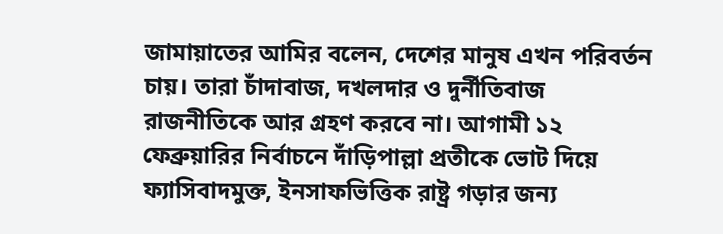জামায়াতের আমির বলেন, দেশের মানুষ এখন পরিবর্তন চায়। তারা চাঁদাবাজ, দখলদার ও দুর্নীতিবাজ রাজনীতিকে আর গ্রহণ করবে না। আগামী ১২ ফেব্রুয়ারির নির্বাচনে দাঁড়িপাল্লা প্রতীকে ভোট দিয়ে ফ্যাসিবাদমুক্ত, ইনসাফভিত্তিক রাষ্ট্র গড়ার জন্য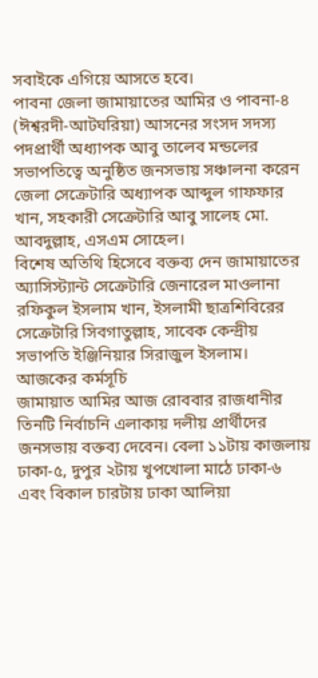সবাইকে এগিয়ে আসতে হবে।
পাবনা জেলা জামায়াতের আমির ও পাবনা-৪ (ঈশ্বরদী-আটঘরিয়া) আসনের সংসদ সদস্য পদপ্রার্থী অধ্যাপক আবু তালেব মন্ডলের সভাপতিত্বে অনুষ্ঠিত জনসভায় সঞ্চালনা করেন জেলা সেক্রেটারি অধ্যাপক আব্দুল গাফফার খান, সহকারী সেক্রেটারি আবু সালেহ মো. আবদুল্লাহ, এসএম সোহেল।
বিশেষ অতিথি হিসেবে বক্তব্য দেন জামায়াতের অ্যাসিস্ট্যান্ট সেক্রেটারি জেনারেল মাওলানা রফিকুল ইসলাম খান, ইসলামী ছাত্রশিবিরের সেক্রেটারি সিবগাতুল্লাহ, সাবেক কেন্দ্রীয় সভাপতি ইঞ্জিনিয়ার সিরাজুল ইসলাম।
আজকের কর্মসূচি
জামায়াত আমির আজ রোববার রাজধানীর তিনটি নির্বাচনি এলাকায় দলীয় প্রার্থীদের জনসভায় বক্তব্য দেবেন। বেলা ১১টায় কাজলায় ঢাকা-৫, দুপুর ২টায় খুপখোলা মাঠে ঢাকা-৬ এবং বিকাল চারটায় ঢাকা আলিয়া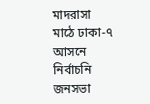মাদরাসা মাঠে ঢাকা-৭ আসনে নির্বাচনি জনসভা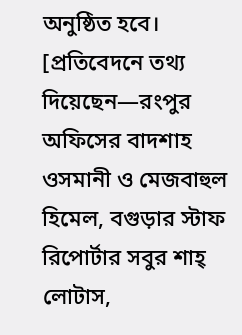অনুষ্ঠিত হবে।
[প্রতিবেদনে তথ্য দিয়েছেন—রংপুর অফিসের বাদশাহ ওসমানী ও মেজবাহুল হিমেল, বগুড়ার স্টাফ রিপোর্টার সবুর শাহ্ লোটাস,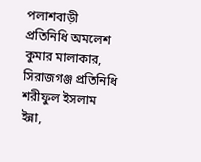পলাশবাড়ী প্রতিনিধি অমলেশ কুমার মালাকার, সিরাজগঞ্জ প্রতিনিধি শরীফুল ইসলাম ইন্না,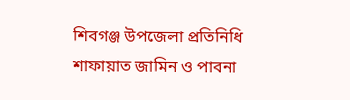শিবগঞ্জ উপজেলা প্রতিনিধি শাফায়াত জামিন ও পাবনা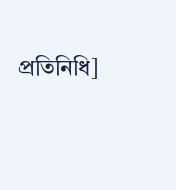প্রতিনিধি]